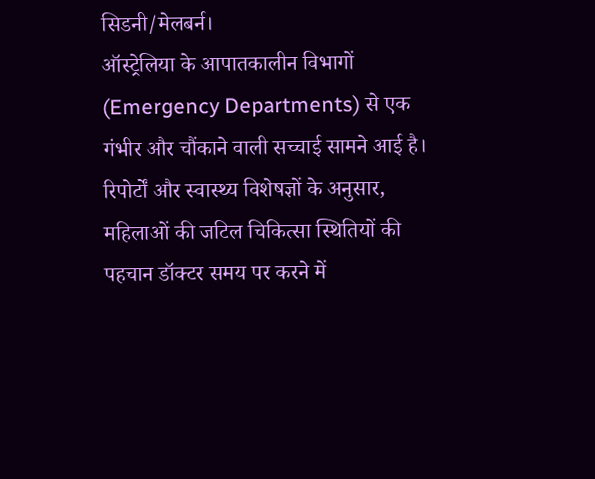सिडनी/मेलबर्न।
ऑस्ट्रेलिया के आपातकालीन विभागों (Emergency Departments) से एक गंभीर और चौंकाने वाली सच्चाई सामने आई है। रिपोर्टों और स्वास्थ्य विशेषज्ञों के अनुसार, महिलाओं की जटिल चिकित्सा स्थितियों की पहचान डॉक्टर समय पर करने में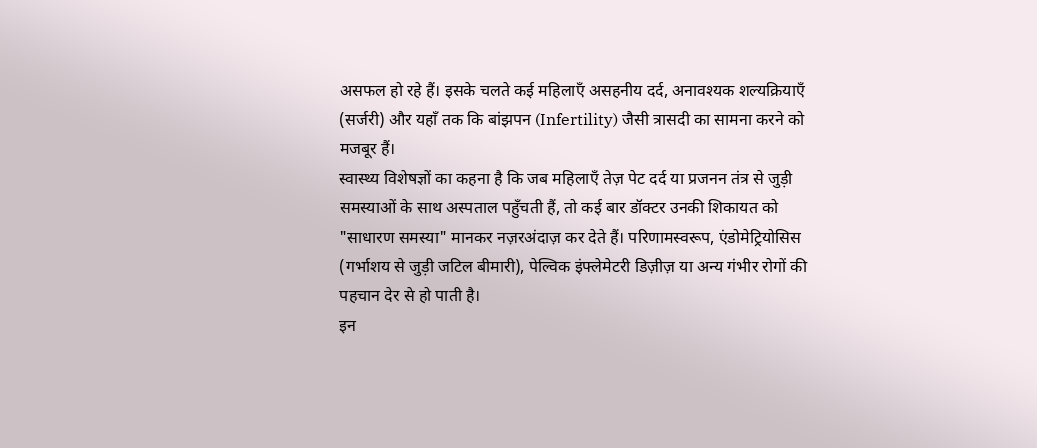असफल हो रहे हैं। इसके चलते कई महिलाएँ असहनीय दर्द, अनावश्यक शल्यक्रियाएँ (सर्जरी) और यहाँ तक कि बांझपन (Infertility) जैसी त्रासदी का सामना करने को मजबूर हैं।
स्वास्थ्य विशेषज्ञों का कहना है कि जब महिलाएँ तेज़ पेट दर्द या प्रजनन तंत्र से जुड़ी समस्याओं के साथ अस्पताल पहुँचती हैं, तो कई बार डॉक्टर उनकी शिकायत को "साधारण समस्या" मानकर नज़रअंदाज़ कर देते हैं। परिणामस्वरूप, एंडोमेट्रियोसिस (गर्भाशय से जुड़ी जटिल बीमारी), पेल्विक इंफ्लेमेटरी डिज़ीज़ या अन्य गंभीर रोगों की पहचान देर से हो पाती है।
इन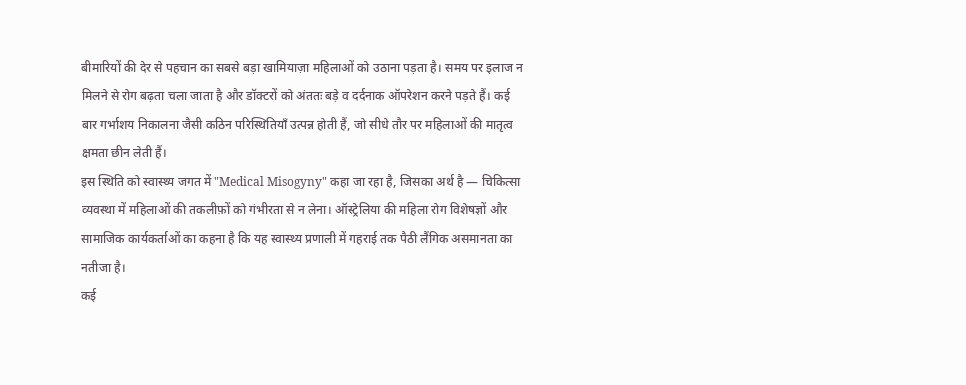बीमारियों की देर से पहचान का सबसे बड़ा खामियाज़ा महिलाओं को उठाना पड़ता है। समय पर इलाज न मिलने से रोग बढ़ता चला जाता है और डॉक्टरों को अंततः बड़े व दर्दनाक ऑपरेशन करने पड़ते हैं। कई बार गर्भाशय निकालना जैसी कठिन परिस्थितियाँ उत्पन्न होती हैं, जो सीधे तौर पर महिलाओं की मातृत्व क्षमता छीन लेती हैं।
इस स्थिति को स्वास्थ्य जगत में "Medical Misogyny" कहा जा रहा है, जिसका अर्थ है — चिकित्सा व्यवस्था में महिलाओं की तकलीफ़ों को गंभीरता से न लेना। ऑस्ट्रेलिया की महिला रोग विशेषज्ञों और सामाजिक कार्यकर्ताओं का कहना है कि यह स्वास्थ्य प्रणाली में गहराई तक पैठी लैंगिक असमानता का नतीजा है।
कई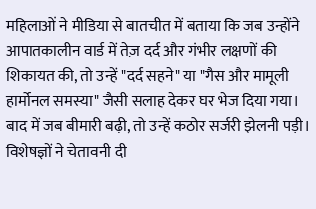महिलाओं ने मीडिया से बातचीत में बताया कि जब उन्होंने आपातकालीन वार्ड में तेज़ दर्द और गंभीर लक्षणों की शिकायत की, तो उन्हें "दर्द सहने" या "गैस और मामूली हार्मोनल समस्या" जैसी सलाह देकर घर भेज दिया गया। बाद में जब बीमारी बढ़ी, तो उन्हें कठोर सर्जरी झेलनी पड़ी।
विशेषज्ञों ने चेतावनी दी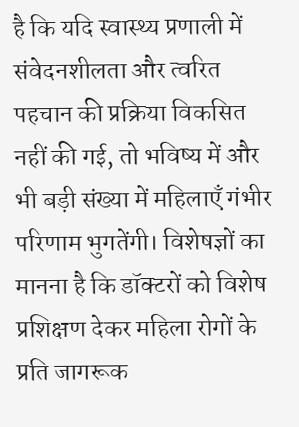है कि यदि स्वास्थ्य प्रणाली में संवेदनशीलता और त्वरित पहचान की प्रक्रिया विकसित नहीं की गई, तो भविष्य में और भी बड़ी संख्या में महिलाएँ गंभीर परिणाम भुगतेंगी। विशेषज्ञों का मानना है कि डॉक्टरों को विशेष प्रशिक्षण देकर महिला रोगों के प्रति जागरूक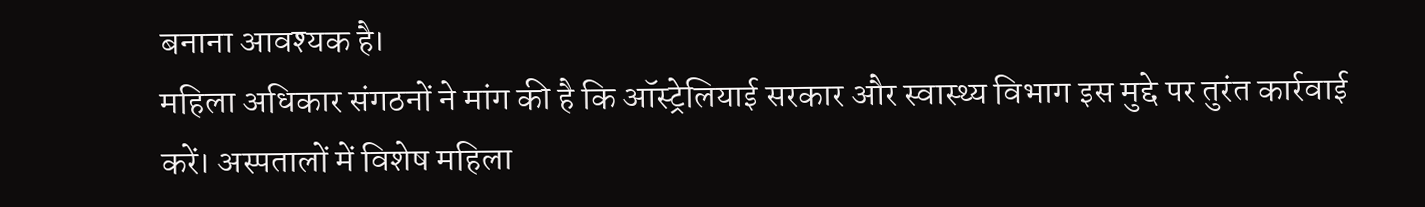बनाना आवश्यक है।
महिला अधिकार संगठनों ने मांग की है कि ऑस्ट्रेलियाई सरकार और स्वास्थ्य विभाग इस मुद्दे पर तुरंत कार्रवाई करें। अस्पतालों में विशेष महिला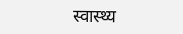स्वास्थ्य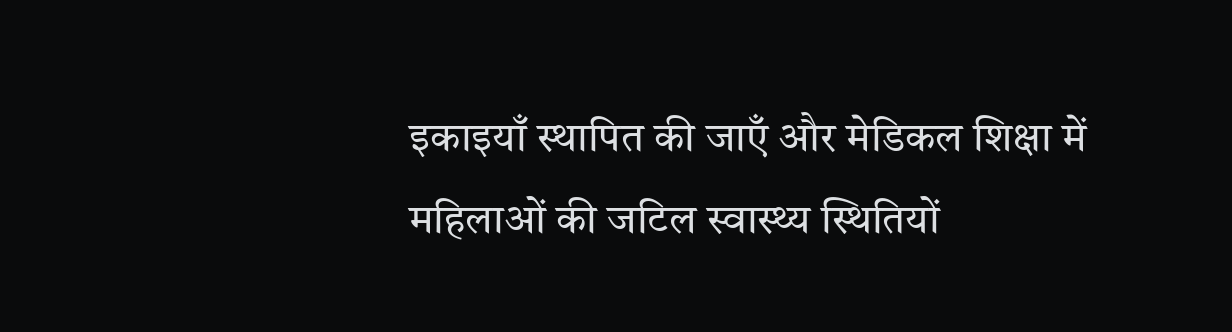इकाइयाँ स्थापित की जाएँ और मेडिकल शिक्षा में महिलाओं की जटिल स्वास्थ्य स्थितियों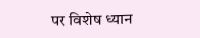पर विशेष ध्यान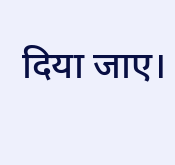दिया जाए।